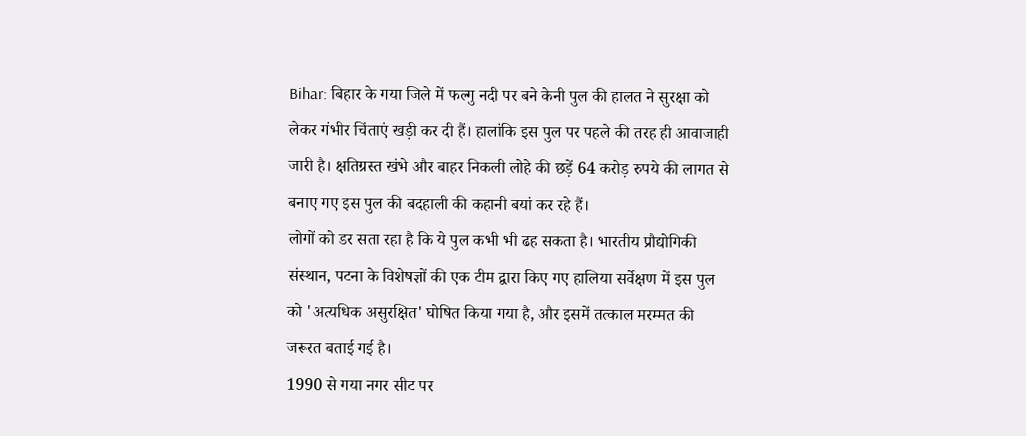Bihar: बिहार के गया जिले में फल्गु नदी पर बने केनी पुल की हालत ने सुरक्षा को लेकर गंभीर चिंताएं खड़ी कर दी हैं। हालांकि इस पुल पर पहले की तरह ही आवाजाही जारी है। क्षतिग्रस्त खंभे और बाहर निकली लोहे की छड़ें 64 करोड़ रुपये की लागत से बनाए गए इस पुल की बदहाली की कहानी बयां कर रहे हैं।
लोगों को डर सता रहा है कि ये पुल कभी भी ढह सकता है। भारतीय प्रौद्योगिकी संस्थान, पटना के विशेषज्ञों की एक टीम द्वारा किए गए हालिया सर्वेक्षण में इस पुल को 'अत्यधिक असुरक्षित' घोषित किया गया है, और इसमें तत्काल मरम्मत की जरूरत बताई गई है।
1990 से गया नगर सीट पर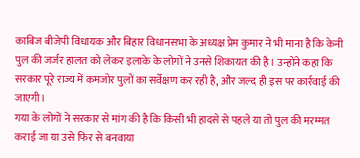काबिज बीजेपी विधायक और बिहार विधानसभा के अध्यक्ष प्रेम कुमार ने भी माना है कि केनी पुल की जर्जर हालत को लेकर इलाके के लोगों ने उनसे शिकायत की है। उन्होंने कहा कि सरकार पूरे राज्य में कमजोर पुलों का सर्वेक्षण कर रही है, और जल्द ही इस पर कार्रवाई की जाएगी।
गया के लोगों ने सरकार से मांग की है कि किसी भी हादसे से पहले या तो पुल की मरम्मत कराई जा या उसे फिर से बनवाया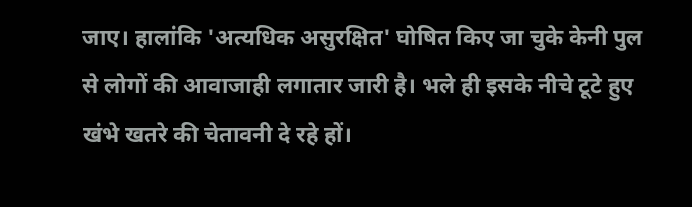जाए। हालांकि 'अत्यधिक असुरक्षित' घोषित किए जा चुके केनी पुल से लोगों की आवाजाही लगातार जारी है। भले ही इसके नीचे टूटे हुए खंभे खतरे की चेतावनी दे रहे हों।